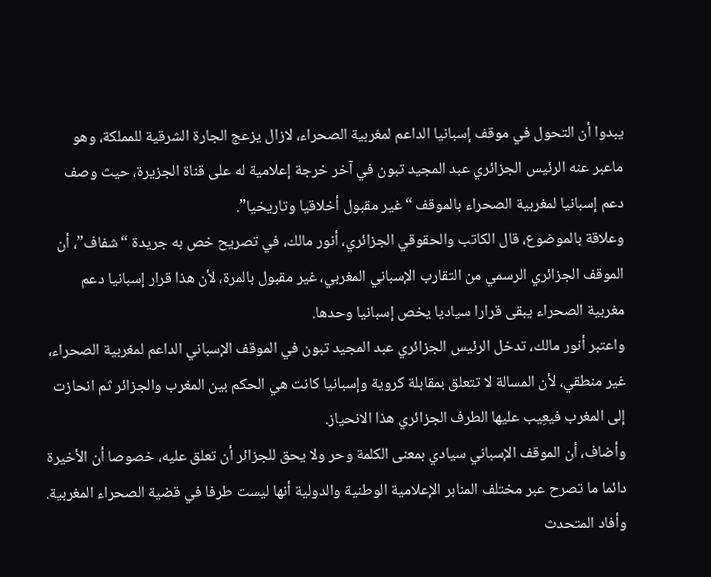يبدوا أن التحول في موقف إسبانيا الداعم لمغربية الصحراء، لازال يزعج الجارة الشرقية للمملكة، وهو ماعبر عنه الرئيس الجزائري عبد المجيد تبون في آخر خرجة إعلامية له على قناة الجزيرة، حيث وصف دعم إسبانيا لمغربية الصحراء بالموقف “غير مقبول أخلاقيا وتاريخيا”.
وعلاقة بالموضوع، قال الكاتب والحقوقي الجزائري، أنور مالك، في تصريح خص به جريدة “شفاف”، أن الموقف الجزائري الرسمي من التقارب الإسباني المغربي، غير مقبول بالمرة، لأن هذا قرار إسبانيا دعم مغربية الصحراء يبقى قرارا سياديا يخص إسبانيا وحدها.
واعتبر أنور مالك، تدخل الرئيس الجزائري عبد المجيد تبون في الموقف الإسباني الداعم لمغربية الصحراء، غير منطقي، لأن المسالة لا تتعلق بمقابلة كروية وإسبانيا كانت هي الحكم بين المغرب والجزائر ثم انحازت إلى المغرب فيعِيب عليها الطرف الجزائري هذا الانحياز.
وأضاف، أن الموقف الإسباني سيادي بمعنى الكلمة وحر ولا يحق للجزائر أن تعلق عليه، خصوصا أن الأخيرة دائما ما تصرح عبر مختلف المنابر الإعلامية الوطنية والدولية أنها ليست طرفا في قضية الصحراء المغربية.
وأفاد المتحدث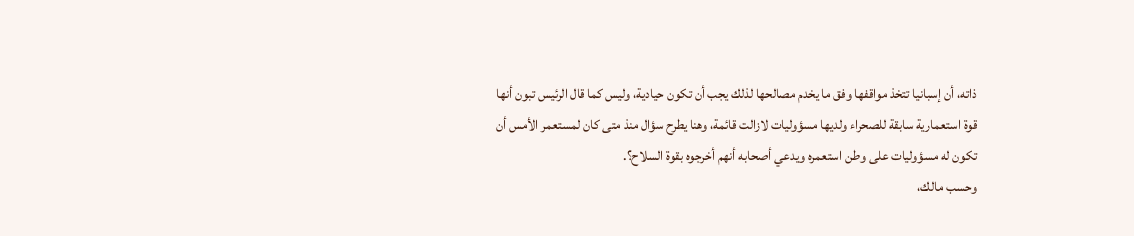ذاته، أن إسبانيا تتخذ مواقفها وفق ما يخدم مصالحها لذلك يجب أن تكون حيادية، وليس كما قال الرئيس تبون أنها قوة استعمارية سابقة للصحراء ولديها مسؤوليات لازالت قائمة، وهنا يطرح سؤال منذ متى كان لمستعمر الأمس أن تكون له مسؤوليات على وطن استعمره ويدعي أصحابه أنهم أخرجوه بقوة السلاح؟.
وحسب مالك،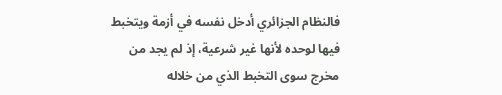فالنظام الجزائري أدخل نفسه في أزمة ويتخبط فيها لوحده لأنها غير شرعية، إذ لم يجد من مخرج سوى التخبط الذي من خلاله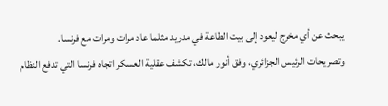يبحث عن أي مخرج ليعود إلى بيت الطاعة في مدريد مثلما عاد مرات ومرات مع فرنسا.
وتصريحات الرئيس الجزائري، وفق أنور مالك، تكشف عقلية العسكر اتجاه فرنسا التي تدفع النظام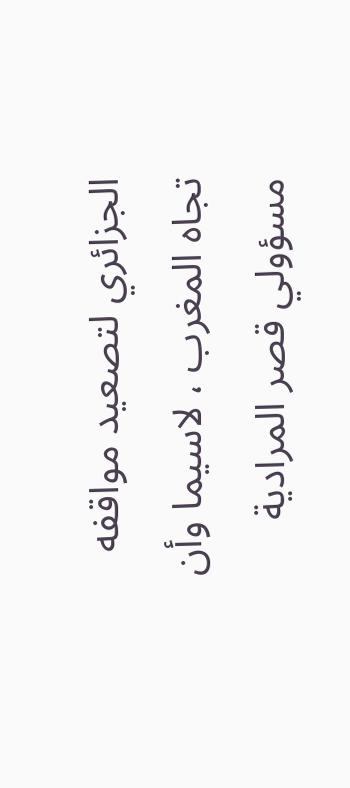الجزائري لتصعيد مواقفه تجاه المغرب ، لاسيما وأن مسؤولي قصر المرادية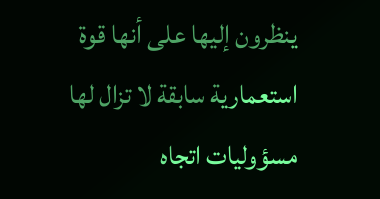ينظرون إليها على أنها قوة استعمارية سابقة لا تزال لها مسؤوليات اتجاه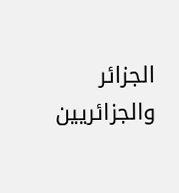الجزائر والجزائريين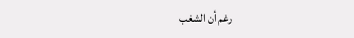رغم أن الشغب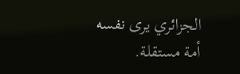الجزائري يرى نفسه أمة مستقلة.